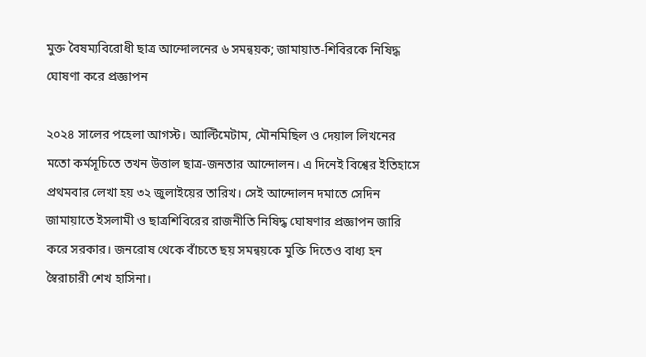মুক্ত বৈষম্যবিরোধী ছাত্র আন্দোলনের ৬ সমন্বয়ক; জামায়াত-শিবিরকে নিষিদ্ধ ঘোষণা করে প্রজ্ঞাপন

২০২৪ সালের পহেলা আগস্ট। আল্টিমেটাম, মৌনমিছিল ও দেয়াল লিখনের মতো কর্মসূচিতে তখন উত্তাল ছাত্র-জনতার আন্দোলন। এ দিনেই বিশ্বের ইতিহাসে প্রথমবার লেখা হয় ৩২ জুলাইয়ের তারিখ। সেই আন্দোলন দমাতে সেদিন জামায়াতে ইসলামী ও ছাত্রশিবিরের রাজনীতি নিষিদ্ধ ঘোষণার প্রজ্ঞাপন জারি করে সরকার। জনরোষ থেকে বাঁচতে ছয় সমন্বয়কে মুক্তি দিতেও বাধ্য হন স্বৈরাচারী শেখ হাসিনা।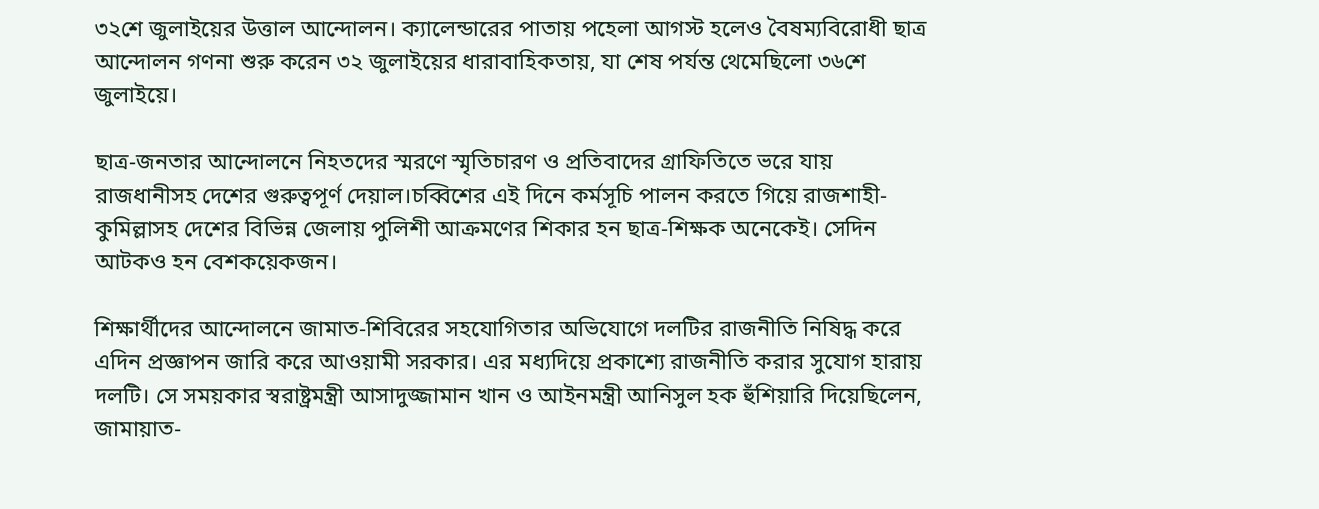৩২শে জুলাইয়ের উত্তাল আন্দোলন। ক্যালেন্ডারের পাতায় পহেলা আগস্ট হলেও বৈষম্যবিরোধী ছাত্র আন্দোলন গণনা শুরু করেন ৩২ জুলাইয়ের ধারাবাহিকতায়, যা শেষ পর্যন্ত থেমেছিলো ৩৬শে জুলাইয়ে।

ছাত্র-জনতার আন্দোলনে নিহতদের স্মরণে স্মৃতিচারণ ও প্রতিবাদের গ্রাফিতিতে ভরে যায় রাজধানীসহ দেশের গুরুত্বপূর্ণ দেয়াল।চব্বিশের এই দিনে কর্মসূচি পালন করতে গিয়ে রাজশাহী-কুমিল্লাসহ দেশের বিভিন্ন জেলায় পুলিশী আক্রমণের শিকার হন ছাত্র-শিক্ষক অনেকেই। সেদিন আটকও হন বেশকয়েকজন।

শিক্ষার্থীদের আন্দোলনে জামাত-শিবিরের সহযোগিতার অভিযোগে দলটির রাজনীতি নিষিদ্ধ করে এদিন প্রজ্ঞাপন জারি করে আওয়ামী সরকার। এর মধ্যদিয়ে প্রকাশ্যে রাজনীতি করার সুযোগ হারায় দলটি। সে সময়কার স্বরাষ্ট্রমন্ত্রী আসাদুজ্জামান খান ও আইনমন্ত্রী আনিসুল হক হুঁশিয়ারি দিয়েছিলেন, জামায়াত-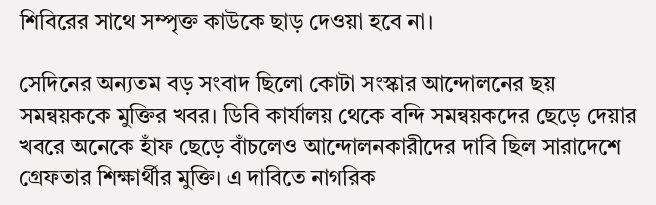শিবিরের সাথে সম্পৃক্ত কাউকে ছাড় দেওয়া হবে না।

সেদিনের অন্যতম বড় সংবাদ ছিলো কোটা সংস্কার আন্দোলনের ছয় সমন্বয়ককে মুক্তির খবর। ডিবি কার্যালয় থেকে বন্দি সমন্বয়কদের ছেড়ে দেয়ার খবরে অনেকে হাঁফ ছেড়ে বাঁচলেও আন্দোলনকারীদের দাবি ছিল সারাদেশে গ্রেফতার শিক্ষার্থীর মুক্তি। এ দাবিতে নাগরিক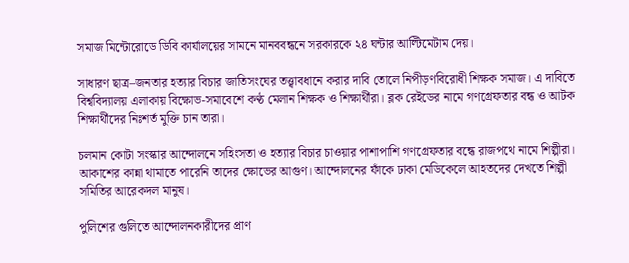সমাজ মিন্টোরোডে ডিবি কার্যালয়ের সামনে মানববন্ধনে সরকারকে ২৪ ঘন্টার আল্টিমেটাম দেয়।

সাধারণ ছাত্র–জনতার হত্যার বিচার জাতিসংঘের তত্ত্বাবধানে করার দাবি তোলে নিপীড়ণবিরোধী শিক্ষক সমাজ। এ দাবিতে বিশ্ববিদ্যালয় এলাকায় বিক্ষোভ-সমাবেশে কণ্ঠ মেলান শিক্ষক ও শিক্ষার্থীরা। ব্লক রেইডের নামে গণগ্রেফতার বন্ধ ও আটক শিক্ষার্থীদের নিঃশর্ত মুক্তি চান তারা।

চলমান কোটা সংস্কার আন্দোলনে সহিংসতা ও হত্যার বিচার চাওয়ার পাশাপাশি গণগ্রেফতার বন্ধে রাজপথে নামে শিল্পীরা। আকাশের কান্না থামাতে পারেনি তাদের ক্ষোভের আগুণ। আন্দোলনের ফাঁকে ঢাকা মেডিকেলে আহতদের দেখতে শিল্পী সমিতির আরেকদল মানুষ।

পুলিশের গুলিতে আন্দোলনকারীদের প্রাণ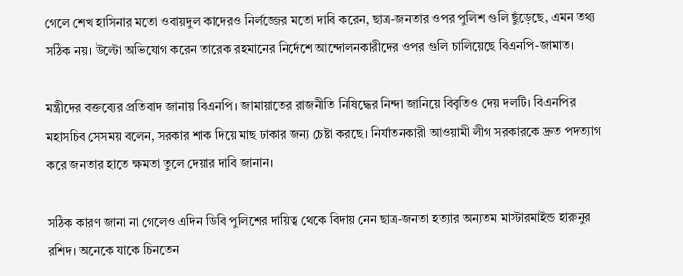গেলে শেখ হাসিনার মতো ওবায়দুল কাদেরও নির্লজ্জের মতো দাবি করেন, ছাত্র-জনতার ওপর পুলিশ গুলি ছুঁড়েছে, এমন তথ্য সঠিক নয়। উল্টো অভিযোগ করেন তারেক রহমানের নির্দেশে আন্দোলনকারীদের ওপর গুলি চালিয়েছে বিএনপি-জামাত।

মন্ত্রীদের বক্তব্যের প্রতিবাদ জানায় বিএনপি। জামায়াতের রাজনীতি নিষিদ্ধের নিন্দা জানিয়ে বিবৃতিও দেয় দলটি। বিএনপির মহাসচিব সেসময় বলেন, সরকার শাক দিয়ে মাছ ঢাকার জন্য চেষ্টা করছে। নির্যাতনকারী আওয়ামী লীগ সরকারকে দ্রুত পদত্যাগ করে জনতার হাতে ক্ষমতা তুলে দেয়ার দাবি জানান।

সঠিক কারণ জানা না গেলেও এদিন ডিবি পুলিশের দায়িত্ব থেকে বিদায় নেন ছাত্র-জনতা হত্যার অন্যতম মাস্টারমাইন্ড হারুনুর রশিদ। অনেকে যাকে চিনতেন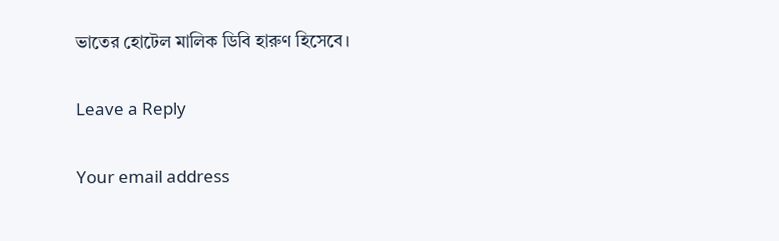ভাতের হোটেল মালিক ডিবি হারুণ হিসেবে।

Leave a Reply

Your email address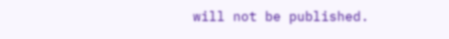will not be published.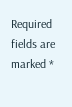Required fields are marked *